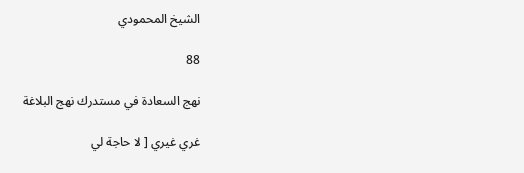الشيخ المحمودي

88

نهج السعادة في مستدرك نهج البلاغة

غري غيري [ لا حاجة لي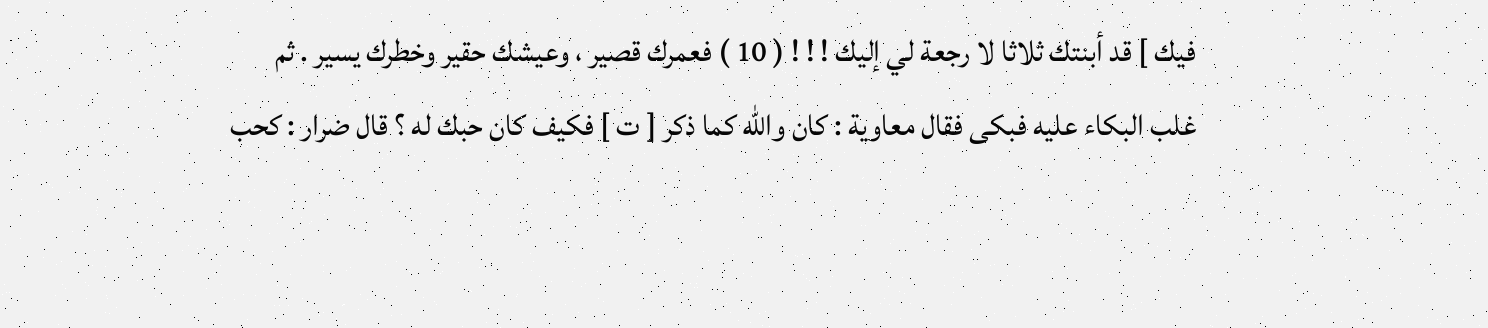فيك ] قد أبنتك ثلاثا لا رجعة لي إليك ! ! ! ( 10 ) فعمرك قصير ، وعيشك حقير وخطرك يسير . ثم غلب البكاء عليه فبكى فقال معاوية : كان والله كما ذكر [ ت ] فكيف كان حبك له ؟ قال ضرار : كحب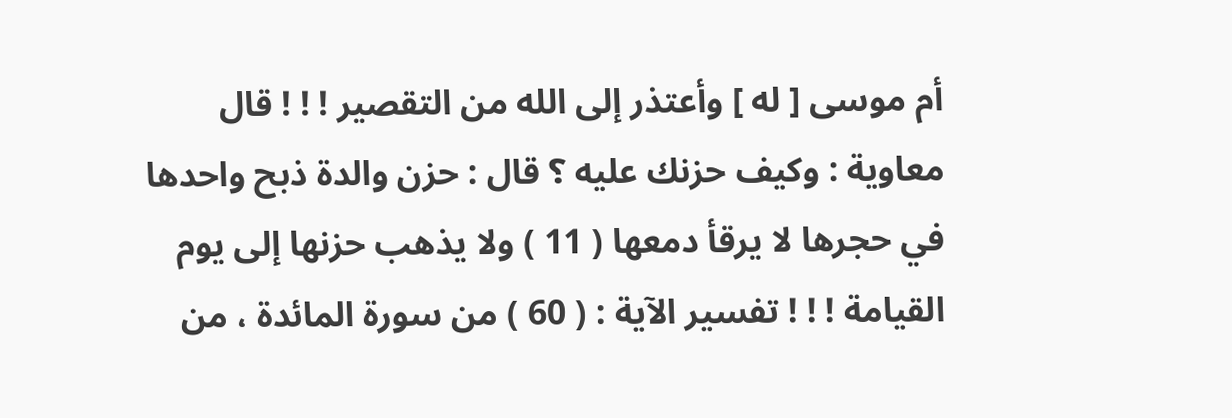أم موسى [ له ] وأعتذر إلى الله من التقصير ! ! ! قال معاوية : وكيف حزنك عليه ؟ قال : حزن والدة ذبح واحدها في حجرها لا يرقأ دمعها ( 11 ) ولا يذهب حزنها إلى يوم القيامة ! ! ! تفسير الآية : ( 60 ) من سورة المائدة ، من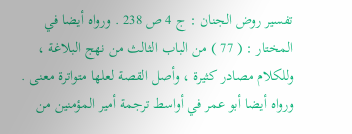تفسير روض الجنان : ج 4 ص 238 . ورواه أيضا في المختار : ( 77 ) من الباب الثالث من نهج البلاغة ، وللكلام مصادر كثيرة ، وأصل القصة لعلها متواترة معنى . ورواه أيضا أبو عمر في أواسط ترجمة أمير المؤمنين من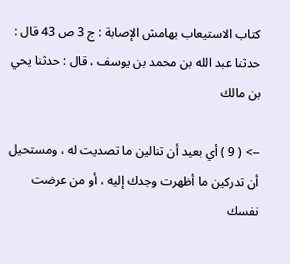كتاب الاستيعاب بهامش الإصابة : ج 3 ص 43 قال : حدثنا عبد الله بن محمد بن يوسف ، قال : حدثنا يحي بن مالك

--> ( 9 ) أي بعيد أن تنالين ما تصديت له ، ومستحيل أن تدركين ما أظهرت وجدك إليه ، أو من عرضت نفسك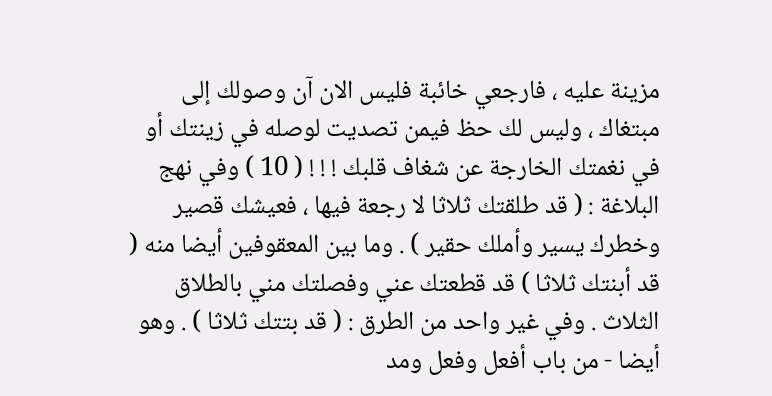مزينة عليه ، فارجعي خائبة فليس الان آن وصولك إلى مبتغاك ، وليس لك حظ فيمن تصديت لوصله في زينتك أو في نغمتك الخارجة عن شغاف قلبك ! ! ! ( 10 ) وفي نهج البلاغة : ( قد طلقتك ثلاثا لا رجعة فيها ، فعيشك قصير وخطرك يسير وأملك حقير ) . وما بين المعقوفين أيضا منه ( قد أبنتك ثلاثا ) قد قطعتك عني وفصلتك مني بالطلاق الثلاث . وفي غير واحد من الطرق : ( قد بتتك ثلاثا ) . وهو أيضا - من باب أفعل وفعل ومد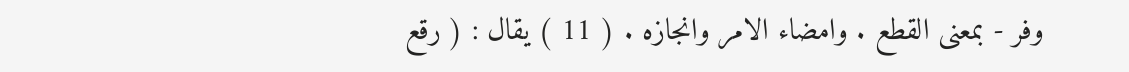وفر - بمعنى القطع . وامضاء الامر وانجازه . ( 11 ) يقال : ( رقع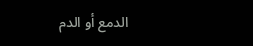الدمع أو الدم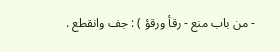- من باب منع - رقأ ورقؤ ) : جف وانقطع .